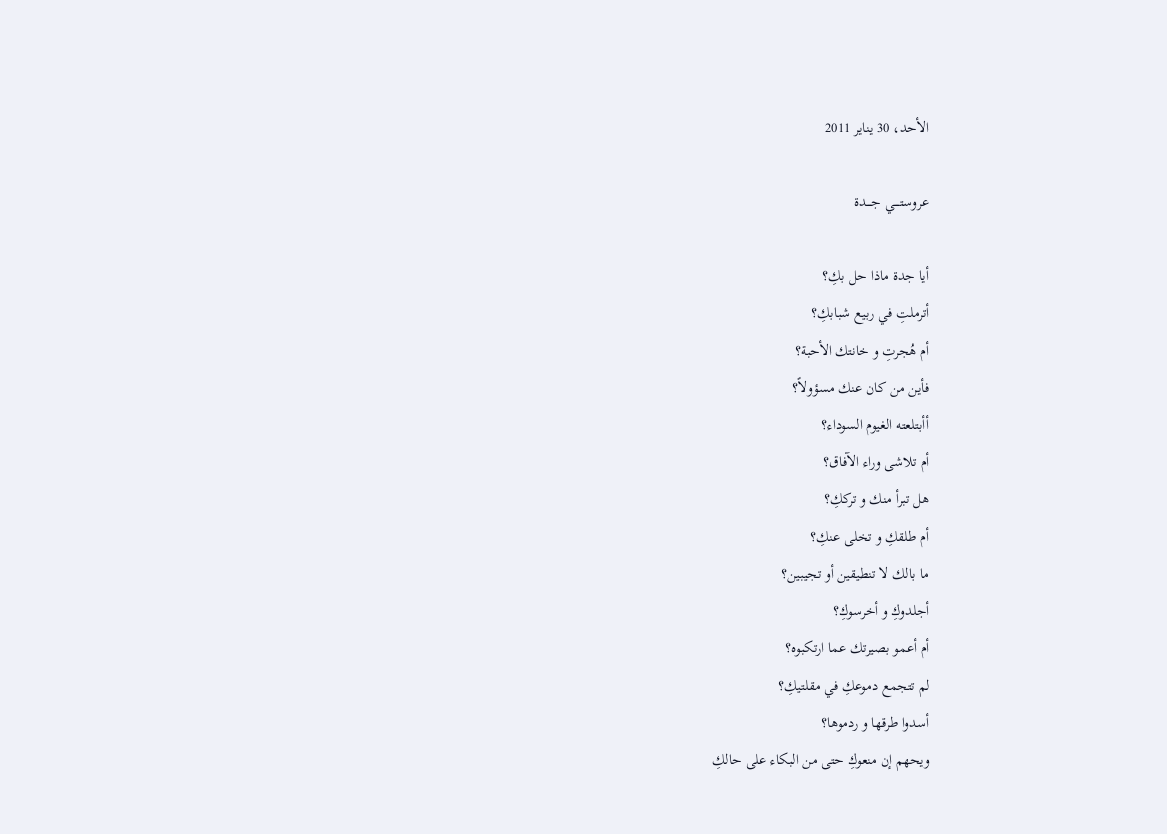الأحد، 30 يناير 2011

عروستــــي جــــدة

أيا جدة ماذا حل بكِ؟
أترملتِ في ربيع شبابكِ؟
أم هُجرتِ و خانتك الأحبة؟
فأين من كان عنك مسؤولاً؟
أأبتلعته الغيوم السوداء؟
أم تلاشى وراء الآفاق؟
هل تبرأ منك و ترككِ؟
أم طلقكِ و تخلى عنكِ؟
ما بالك لا تنطيقين أو تجيبين؟
أجلدوكِ و أخرسوكِ؟
أم أعمو بصيرتك عما ارتكبوه؟
لم تتجمع دموعكِ في مقلتيكِ؟
أسدوا طرقها و ردموها؟
ويحهم إن منعوكِ حتى من البكاء على حالكِ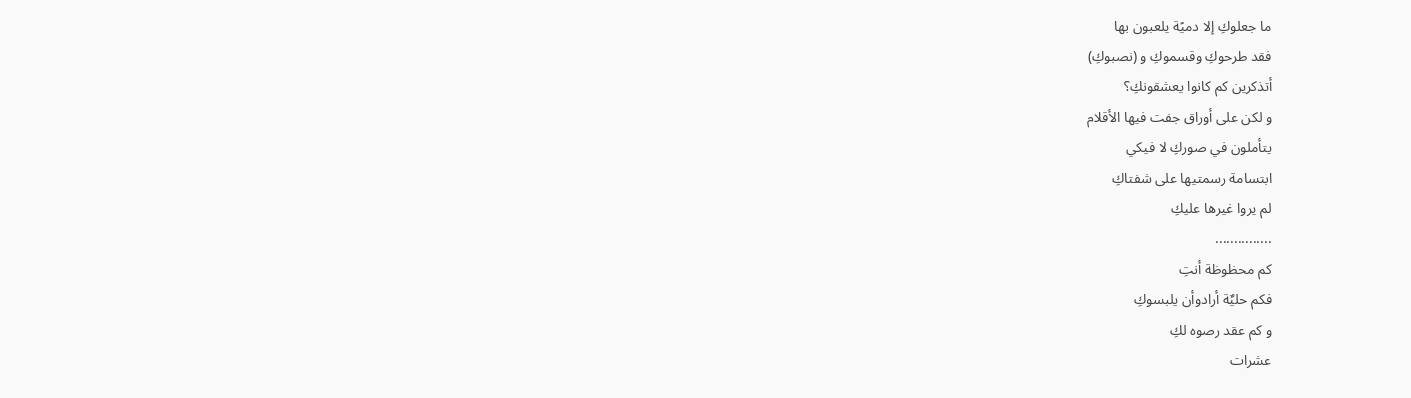ما جعلوكِ إلا دميًة يلعبون بها
فقد طرحوكِ وقسموكِ و (نصبوكِ)
أتذكرين كم كانوا يعشقونكِ؟
و لكن على أوراق جفت فيها الأقلام
يتأملون في صوركِ لا فيكي
ابتسامة رسمتيها على شفتاكِ
لم يروا غيرها عليكِ
...............
كم محظوظة أنتِ
فكم حليٌة أرادوأن يلبسوكِ
و كم عقد رصوه لكِ
عشرات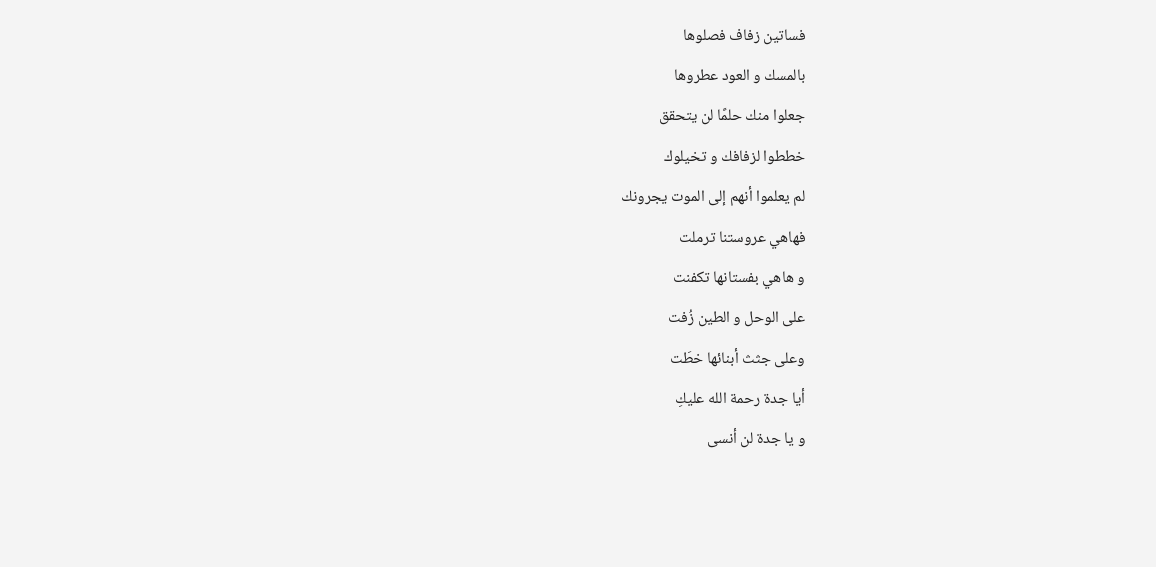فساتين زفاف فصلوها
بالمسك و العود عطروها
جعلوا منك حلمًا لن يتحقق
خططوا لزفافك و تخيلوك
لم يعلموا أنهم إلى الموت يجرونك
فهاهي عروستنا ترملت
و هاهي بفستانها تكفنت
على الوحل و الطين زُفت
وعلى جثث أبنائها خطَت
أيا جدة رحمة الله عليكِ
و يا جدة لن أنسى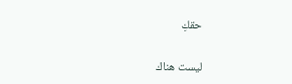حقكِ

ليست هناك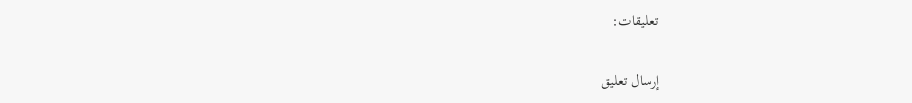تعليقات:

إرسال تعليق